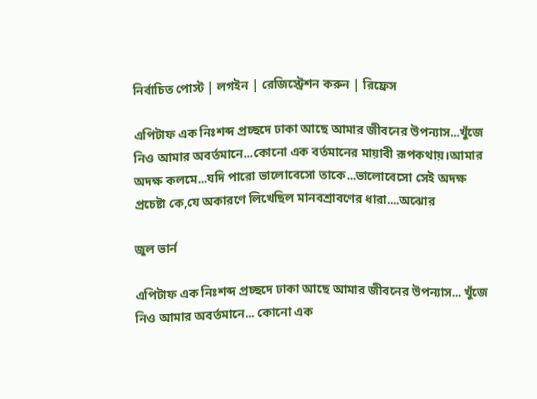নির্বাচিত পোস্ট | লগইন | রেজিস্ট্রেশন করুন | রিফ্রেস

এপিটাফ এক নিঃশব্দ প্রচ্ছদে ঢাকা আছে আমার জীবনের উপন্যাস...খুঁজে নিও আমার অবর্তমানে...কোনো এক বর্তমানের মায়াবী রূপকথায়।আমার অদক্ষ কলমে...যদি পারো ভালোবেসো তাকে...ভালোবেসো সেই অদক্ষ প্রচেষ্টা কে,যে অকারণে লিখেছিল মানবশ্রাবণের ধারা....অঝোর

জুল ভার্ন

এপিটাফ এক নিঃশব্দ প্রচ্ছদে ঢাকা আছে আমার জীবনের উপন্যাস... খুঁজে নিও আমার অবর্তমানে... কোনো এক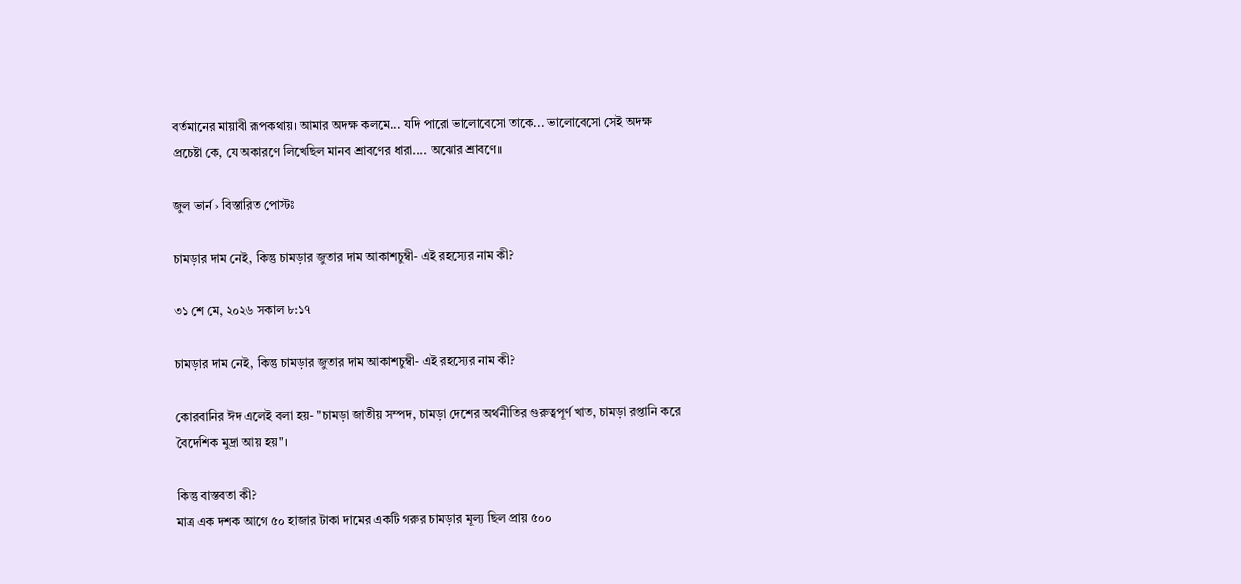বর্তমানের মায়াবী রূপকথায়। আমার অদক্ষ কলমে... যদি পারো ভালোবেসো তাকে... ভালোবেসো সেই অদক্ষ প্রচেষ্টা কে, যে অকারণে লিখেছিল মানব শ্রাবণের ধারা.... অঝোর শ্রাবণে।।

জুল ভার্ন › বিস্তারিত পোস্টঃ

চামড়ার দাম নেই, কিন্তু চামড়ার জুতার দাম আকাশচুম্বী- এই রহস্যের নাম কী?

৩১ শে মে, ২০২৬ সকাল ৮:১৭

চামড়ার দাম নেই, কিন্তু চামড়ার জুতার দাম আকাশচুম্বী- এই রহস্যের নাম কী?

কোরবানির ঈদ এলেই বলা হয়- "চামড়া জাতীয় সম্পদ, চামড়া দেশের অর্থনীতির গুরুত্বপূর্ণ খাত, চামড়া রপ্তানি করে বৈদেশিক মুদ্রা আয় হয়"।

কিন্তু বাস্তবতা কী?
মাত্র এক দশক আগে ৫০ হাজার টাকা দামের একটি গরুর চামড়ার মূল্য ছিল প্রায় ৫০০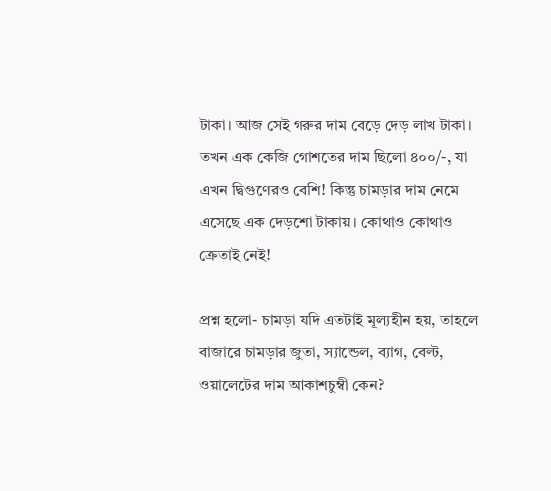টাকা। আজ সেই গরুর দাম বেড়ে দেড় লাখ টাকা। তখন এক কেজি গোশতের দাম ছিলো ৪০০/-, যা এখন দ্বিগুণেরও বেশি! কিন্তু চামড়ার দাম নেমে এসেছে এক দেড়শো টাকায়। কোথাও কোথাও ক্রেতাই নেই!

প্রশ্ন হলো- চামড়া যদি এতটাই মূল্যহীন হয়, তাহলে বাজারে চামড়ার জুতা, স্যান্ডেল, ব্যাগ, বেল্ট, ওয়ালেটের দাম আকাশচুম্বী কেন?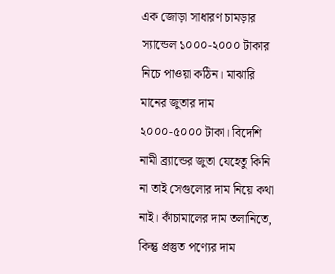এক জোড়া সাধারণ চামড়ার স্যান্ডেল ১০০০-২০০০ টাকার নিচে পাওয়া কঠিন। মাঝারি মানের জুতার দাম ২০০০-৫০০০ টাকা। বিদেশি নামী ব্র্যান্ডের জুতা যেহেতু কিনি না তাই সেগুলোর দাম নিয়ে কথা নাই। কাঁচামালের দাম তলানিতে, কিন্তু প্রস্তুত পণ্যের দাম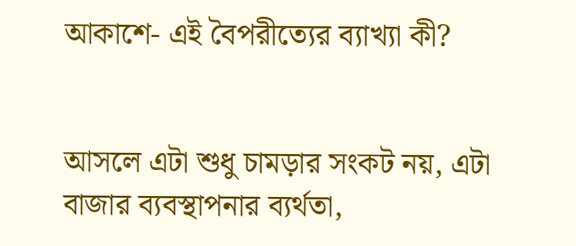আকাশে- এই বৈপরীত্যের ব্যাখ্যা কী?


আসলে এটা শুধু চামড়ার সংকট নয়, এটা বাজার ব্যবস্থাপনার ব্যর্থতা,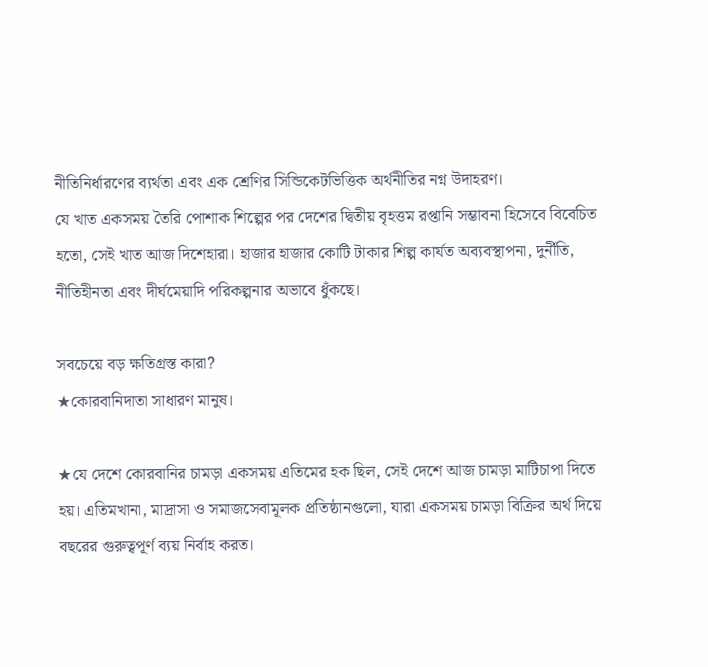নীতিনির্ধারণের ব্যর্থতা এবং এক শ্রেণির সিন্ডিকেটভিত্তিক অর্থনীতির নগ্ন উদাহরণ।
যে খাত একসময় তৈরি পোশাক শিল্পের পর দেশের দ্বিতীয় বৃহত্তম রপ্তানি সম্ভাবনা হিসেবে বিবেচিত হতো, সেই খাত আজ দিশেহারা। হাজার হাজার কোটি টাকার শিল্প কার্যত অব্যবস্থাপনা, দুর্নীতি, নীতিহীনতা এবং দীর্ঘমেয়াদি পরিকল্পনার অভাবে ধুঁকছে।

সবচেয়ে বড় ক্ষতিগ্রস্ত কারা?
★কোরবানিদাতা সাধারণ মানুষ।

★যে দেশে কোরবানির চামড়া একসময় এতিমের হক ছিল, সেই দেশে আজ চামড়া মাটিচাপা দিতে হয়। এতিমখানা, মাদ্রাসা ও সমাজসেবামূলক প্রতিষ্ঠানগুলো, যারা একসময় চামড়া বিক্রির অর্থ দিয়ে বছরের গুরুত্বপূর্ণ ব্যয় নির্বাহ করত।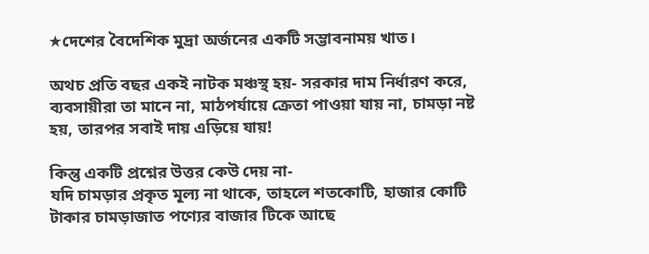★দেশের বৈদেশিক মুদ্রা অর্জনের একটি সম্ভাবনাময় খাত।

অথচ প্রতি বছর একই নাটক মঞ্চস্থ হয়- সরকার দাম নির্ধারণ করে, ব্যবসায়ীরা তা মানে না, মাঠপর্যায়ে ক্রেতা পাওয়া যায় না, চামড়া নষ্ট হয়, তারপর সবাই দায় এড়িয়ে যায়!

কিন্তু একটি প্রশ্নের উত্তর কেউ দেয় না-
যদি চামড়ার প্রকৃত মূল্য না থাকে, তাহলে শতকোটি, হাজার কোটি টাকার চামড়াজাত পণ্যের বাজার টিকে আছে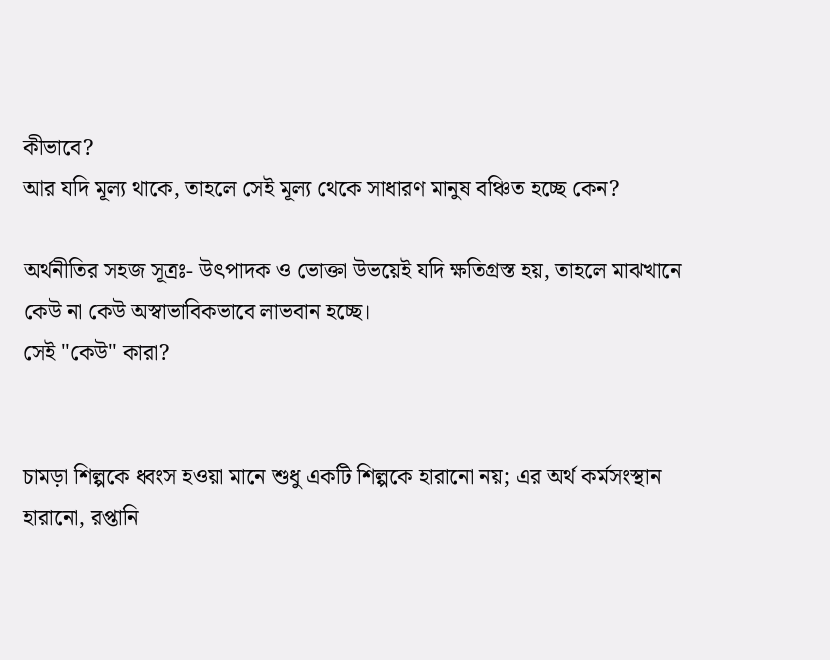কীভাবে?
আর যদি মূল্য থাকে, তাহলে সেই মূল্য থেকে সাধারণ মানুষ বঞ্চিত হচ্ছে কেন?

অর্থনীতির সহজ সূত্রঃ- উৎপাদক ও ভোক্তা উভয়েই যদি ক্ষতিগ্রস্ত হয়, তাহলে মাঝখানে কেউ না কেউ অস্বাভাবিকভাবে লাভবান হচ্ছে।
সেই "কেউ" কারা?


চামড়া শিল্পকে ধ্বংস হওয়া মানে শুধু একটি শিল্পকে হারানো নয়; এর অর্থ কর্মসংস্থান হারানো, রপ্তানি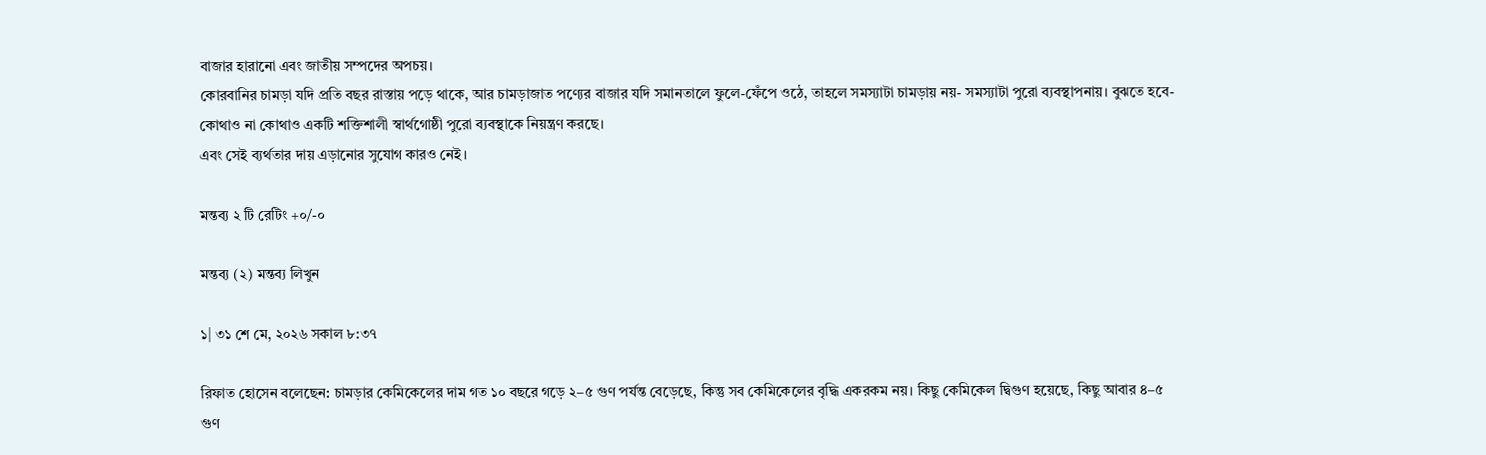বাজার হারানো এবং জাতীয় সম্পদের অপচয়।
কোরবানির চামড়া যদি প্রতি বছর রাস্তায় পড়ে থাকে, আর চামড়াজাত পণ্যের বাজার যদি সমানতালে ফুলে-ফেঁপে ওঠে, তাহলে সমস্যাটা চামড়ায় নয়- সমস্যাটা পুরো ব্যবস্থাপনায়। বুঝতে হবে- কোথাও না কোথাও একটি শক্তিশালী স্বার্থগোষ্ঠী পুরো ব্যবস্থাকে নিয়ন্ত্রণ করছে।
এবং সেই ব্যর্থতার দায় এড়ানোর সুযোগ কারও নেই।

মন্তব্য ২ টি রেটিং +০/-০

মন্তব্য (২) মন্তব্য লিখুন

১| ৩১ শে মে, ২০২৬ সকাল ৮:৩৭

রিফাত হোসেন বলেছেন: চামড়ার কেমিকেলের দাম গত ১০ বছরে গড়ে ২–৫ গুণ পর্যন্ত বেড়েছে, কিন্তু সব কেমিকেলের বৃদ্ধি একরকম নয়। কিছু কেমিকেল দ্বিগুণ হয়েছে, কিছু আবার ৪–৫ গুণ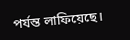পর্যন্ত লাফিয়েছে।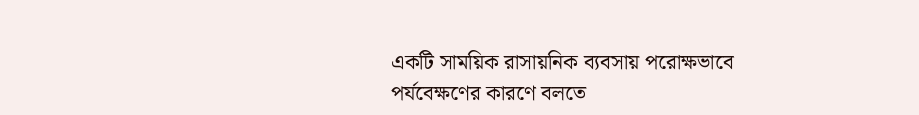একটি সাময়িক রাসায়নিক ব্যবসায় পরোক্ষভাবে পর্যবেক্ষণের কারণে বলতে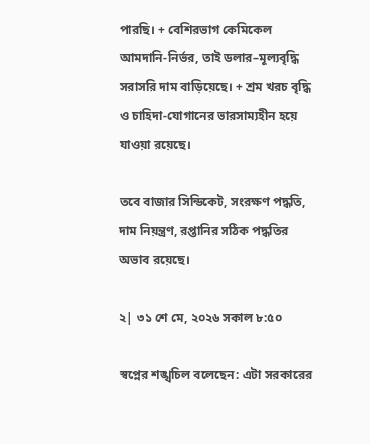পারছি। + বেশিরভাগ কেমিকেল আমদানি-নির্ভর, তাই ডলার–মূল্যবৃদ্ধি সরাসরি দাম বাড়িয়েছে। + শ্রম খরচ বৃদ্ধি ও চাহিদা-যোগানের ভারসাম্যহীন হয়ে যাওয়া রয়েছে।

তবে বাজার সিন্ডিকেট, সংরক্ষণ পদ্ধতি, দাম নিয়ন্ত্রণ, রপ্তানির সঠিক পদ্ধতির অভাব রয়েছে।

২| ৩১ শে মে, ২০২৬ সকাল ৮:৫০

স্বপ্নের শঙ্খচিল বলেছেন: এটা সরকারের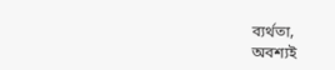ব্যর্থতা,
অবশ্যই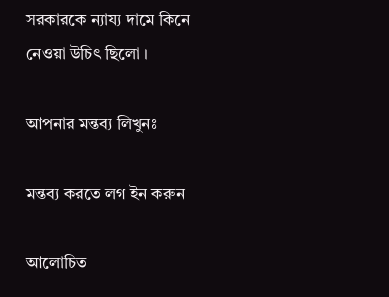সরকারকে ন্যায্য দামে কিনে
নেওয়া উচিৎ ছিলো ।

আপনার মন্তব্য লিখুনঃ

মন্তব্য করতে লগ ইন করুন

আলোচিত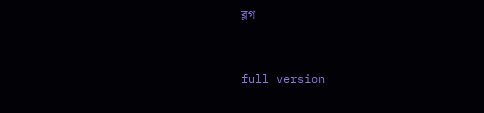ব্লগ


full version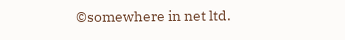©somewhere in net ltd.